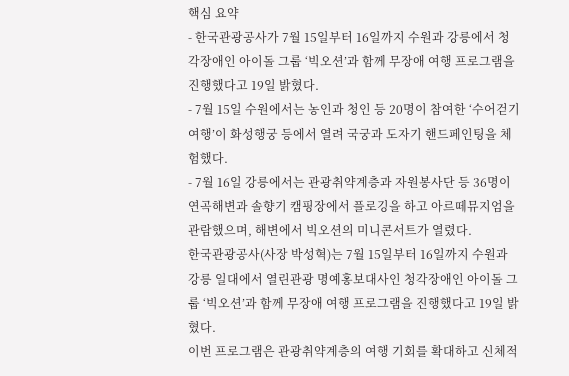핵심 요약
- 한국관광공사가 7월 15일부터 16일까지 수원과 강릉에서 청각장애인 아이돌 그룹 ‘빅오션’과 함께 무장애 여행 프로그램을 진행했다고 19일 밝혔다.
- 7월 15일 수원에서는 농인과 청인 등 20명이 참여한 ‘수어걷기 여행’이 화성행궁 등에서 열려 국궁과 도자기 핸드페인팅을 체험했다.
- 7월 16일 강릉에서는 관광취약계층과 자원봉사단 등 36명이 연곡해변과 솔향기 캠핑장에서 플로깅을 하고 아르떼뮤지엄을 관람했으며, 해변에서 빅오션의 미니콘서트가 열렸다.
한국관광공사(사장 박성혁)는 7월 15일부터 16일까지 수원과 강릉 일대에서 열린관광 명예홍보대사인 청각장애인 아이돌 그룹 ‘빅오션’과 함께 무장애 여행 프로그램을 진행했다고 19일 밝혔다.
이번 프로그램은 관광취약계층의 여행 기회를 확대하고 신체적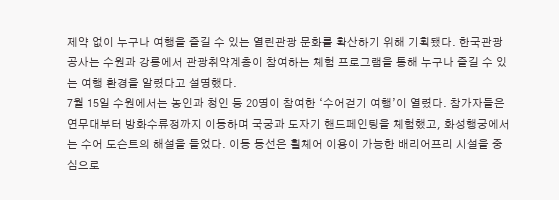제약 없이 누구나 여행을 즐길 수 있는 열린관광 문화를 확산하기 위해 기획됐다. 한국관광공사는 수원과 강릉에서 관광취약계층이 참여하는 체험 프로그램을 통해 누구나 즐길 수 있는 여행 환경을 알렸다고 설명했다.
7월 15일 수원에서는 농인과 청인 등 20명이 참여한 ‘수어걷기 여행’이 열렸다. 참가자들은 연무대부터 방화수류정까지 이동하며 국궁과 도자기 핸드페인팅을 체험했고, 화성행궁에서는 수어 도슨트의 해설을 들었다. 이동 동선은 휠체어 이용이 가능한 배리어프리 시설을 중심으로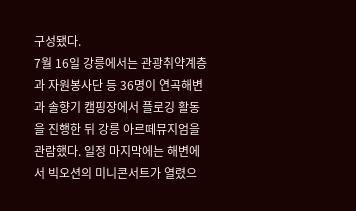구성됐다.
7월 16일 강릉에서는 관광취약계층과 자원봉사단 등 36명이 연곡해변과 솔향기 캠핑장에서 플로깅 활동을 진행한 뒤 강릉 아르떼뮤지엄을 관람했다. 일정 마지막에는 해변에서 빅오션의 미니콘서트가 열렸으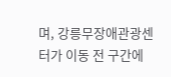며, 강릉무장애관광센터가 이동 전 구간에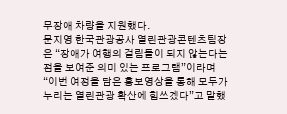무장애 차량을 지원했다.
문지영 한국관광공사 열린관광콘텐츠팀장은 “장애가 여행의 걸림돌이 되지 않는다는 점을 보여준 의미 있는 프로그램”이라며 “이번 여정을 담은 홍보영상을 통해 모두가 누리는 열린관광 확산에 힘쓰겠다”고 말했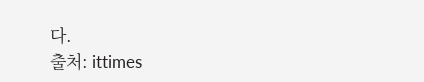다.
출처: ittimes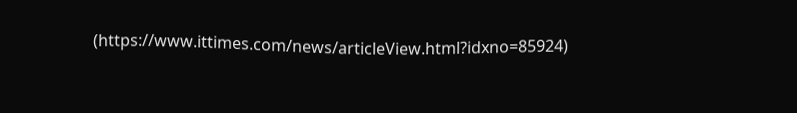(https://www.ittimes.com/news/articleView.html?idxno=85924)